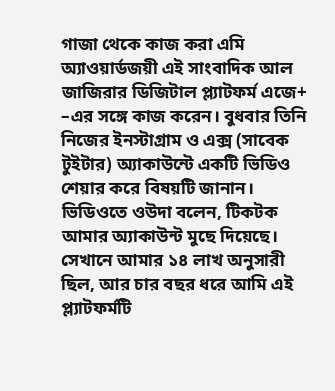গাজা থেকে কাজ করা এমি অ্যাওয়ার্ডজয়ী এই সাংবাদিক আল জাজিরার ডিজিটাল প্ল্যাটফর্ম এজে+ –এর সঙ্গে কাজ করেন। বুধবার তিনি নিজের ইনস্টাগ্রাম ও এক্স (সাবেক টুইটার) অ্যাকাউন্টে একটি ভিডিও শেয়ার করে বিষয়টি জানান।
ভিডিওতে ওউদা বলেন, টিকটক আমার অ্যাকাউন্ট মুছে দিয়েছে। সেখানে আমার ১৪ লাখ অনুসারী ছিল, আর চার বছর ধরে আমি এই প্ল্যাটফর্মটি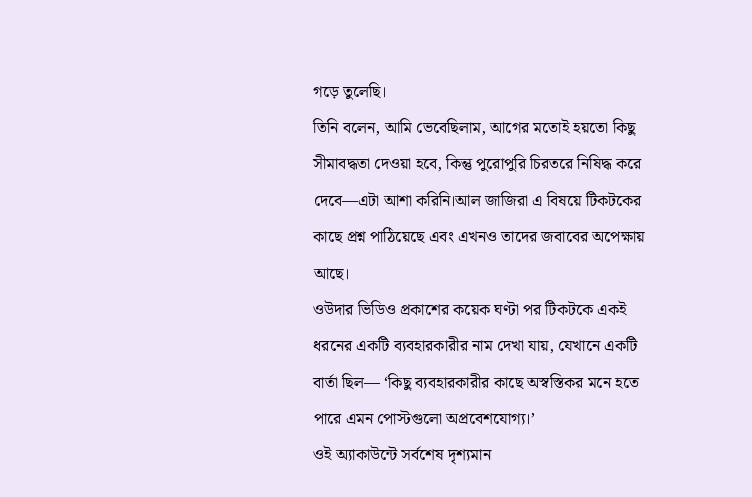গড়ে তুলেছি।
তিনি বলেন, আমি ভেবেছিলাম, আগের মতোই হয়তো কিছু সীমাবদ্ধতা দেওয়া হবে, কিন্তু পুরোপুরি চিরতরে নিষিদ্ধ করে দেবে—এটা আশা করিনি।আল জাজিরা এ বিষয়ে টিকটকের কাছে প্রশ্ন পাঠিয়েছে এবং এখনও তাদের জবাবের অপেক্ষায় আছে।
ওউদার ভিডিও প্রকাশের কয়েক ঘণ্টা পর টিকটকে একই ধরনের একটি ব্যবহারকারীর নাম দেখা যায়, যেখানে একটি বার্তা ছিল— ‘কিছু ব্যবহারকারীর কাছে অস্বস্তিকর মনে হতে পারে এমন পোস্টগুলো অপ্রবেশযোগ্য।’
ওই অ্যাকাউন্টে সর্বশেষ দৃশ্যমান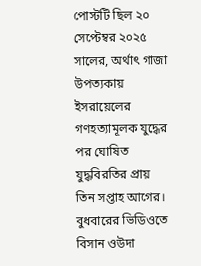পোস্টটি ছিল ২০ সেপ্টেম্বর ২০২৫ সালের, অর্থাৎ গাজা উপত্যকায় ইসরায়েলের গণহত্যামূলক যুদ্ধের পর ঘোষিত যুদ্ধবিরতির প্রায় তিন সপ্তাহ আগের।
বুধবারের ভিডিওতে বিসান ওউদা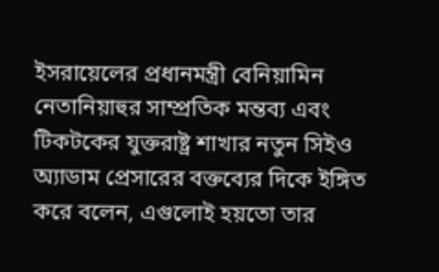ইসরায়েলের প্রধানমন্ত্রী বেনিয়ামিন নেতানিয়াহুর সাম্প্রতিক মন্তব্য এবং টিকটকের যুক্তরাষ্ট্র শাখার নতুন সিইও অ্যাডাম প্রেসারের বক্তব্যের দিকে ইঙ্গিত করে বলেন, এগুলোই হয়তো তার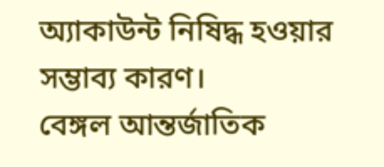অ্যাকাউন্ট নিষিদ্ধ হওয়ার সম্ভাব্য কারণ।
বেঙ্গল আন্তর্জাতিক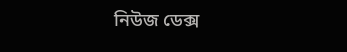নিউজ ডেক্স